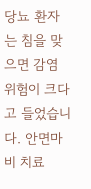당뇨 환자는 침을 맞으면 감염 위험이 크다고 들었습니다. 안면마비 치료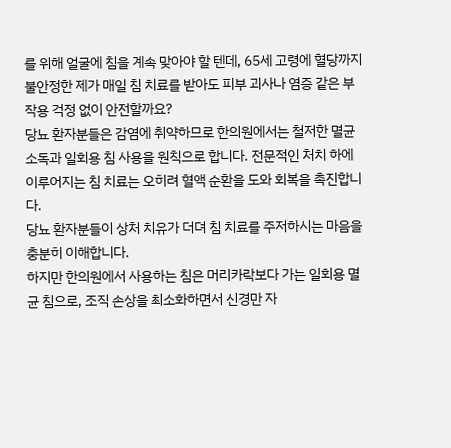를 위해 얼굴에 침을 계속 맞아야 할 텐데, 65세 고령에 혈당까지 불안정한 제가 매일 침 치료를 받아도 피부 괴사나 염증 같은 부작용 걱정 없이 안전할까요?
당뇨 환자분들은 감염에 취약하므로 한의원에서는 철저한 멸균 소독과 일회용 침 사용을 원칙으로 합니다. 전문적인 처치 하에 이루어지는 침 치료는 오히려 혈액 순환을 도와 회복을 촉진합니다.
당뇨 환자분들이 상처 치유가 더뎌 침 치료를 주저하시는 마음을 충분히 이해합니다.
하지만 한의원에서 사용하는 침은 머리카락보다 가는 일회용 멸균 침으로, 조직 손상을 최소화하면서 신경만 자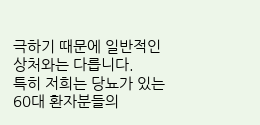극하기 때문에 일반적인 상처와는 다릅니다.
특히 저희는 당뇨가 있는 60대 환자분들의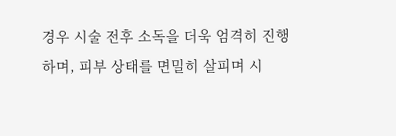경우 시술 전후 소독을 더욱 엄격히 진행하며, 피부 상태를 면밀히 살피며 시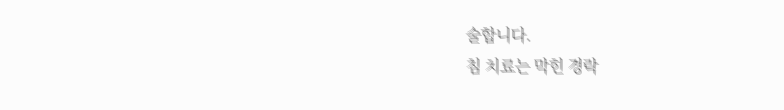술합니다.
침 치료는 막힌 경락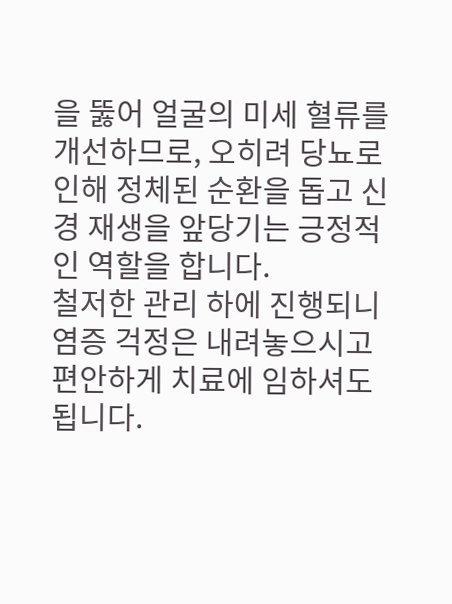을 뚫어 얼굴의 미세 혈류를 개선하므로, 오히려 당뇨로 인해 정체된 순환을 돕고 신경 재생을 앞당기는 긍정적인 역할을 합니다.
철저한 관리 하에 진행되니 염증 걱정은 내려놓으시고 편안하게 치료에 임하셔도 됩니다.